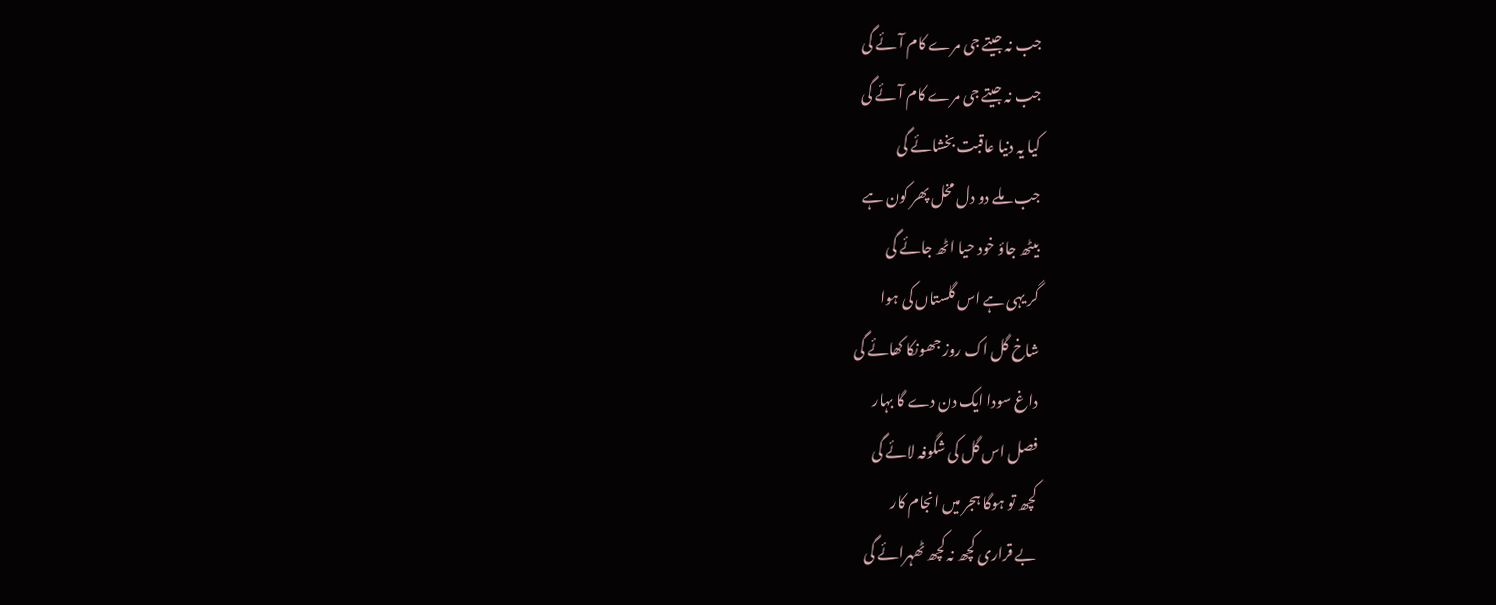جب نہ جیتے جی مرے کام آئے گی
جب نہ جیتے جی مرے کام آئے گی
کیا یہ دنیا عاقبت بخشائے گی
جب ملے دو دل مخل پھر کون ہے
بیٹھ جاؤ خود حیا اٹھ جائے گی
گر یہی ہے اس گلستاں کی ہوا
شاخ گل اک روز جھونکا کھائے گی
داغ سودا ایک دن دے گا بہار
فصل اس گل کی شگوفہ لائے گی
کچھ تو ہوگا ہجر میں انجام کار
بے قراری کچھ نہ کچھ ٹھہرائے گی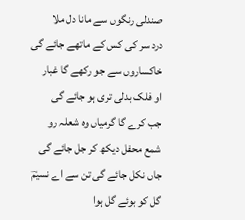صندلی رنگوں سے مانا دل ملا
درد سر کی کس کے ماتھے جائے گی
خاکساروں سے جو رکھے گا غبار
او فلک بدلی تری ہو جائے گی
جب کرے گا گرمیاں وہ شعلہ رو
شمع محفل دیکھ کر جل جائے گی
جاں نکل جائے گی تن سے اے نسیمؔ
گل کو بوئے گل ہوا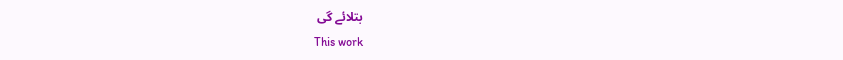بتلائے گی
This work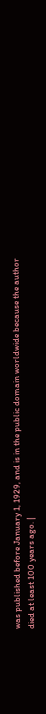was published before January 1, 1929, and is in the public domain worldwide because the author died at least 100 years ago. |